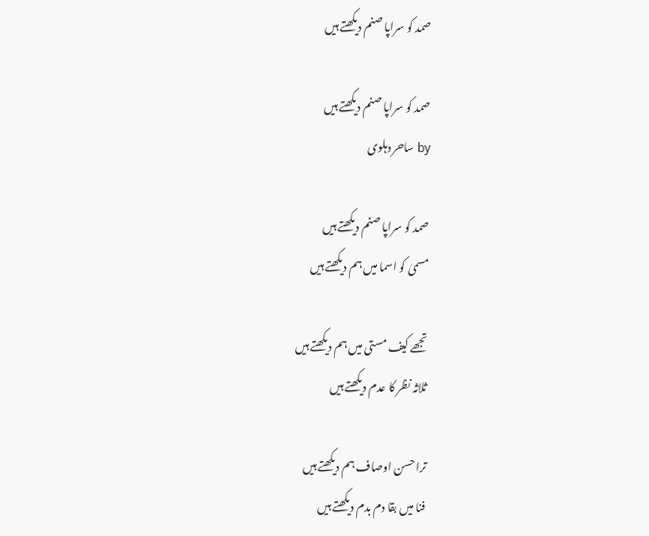صمد کو سراپا صنم دیکھتے ہیں

صمد کو سراپا صنم دیکھتے ہیں
by ساحر دہلوی

صمد کو سراپا صنم دیکھتے ہیں
مسمیٰ کو اسما میں ہم دیکھتے ہیں

تجھے کیف مستی میں ہم دیکھتے ہیں
ثلاثہ نظر کا عدم دیکھتے ہیں

ترا حسن اوصاف ہم دیکھتے ہیں
فنا میں بقا دم بدم دیکھتے ہیں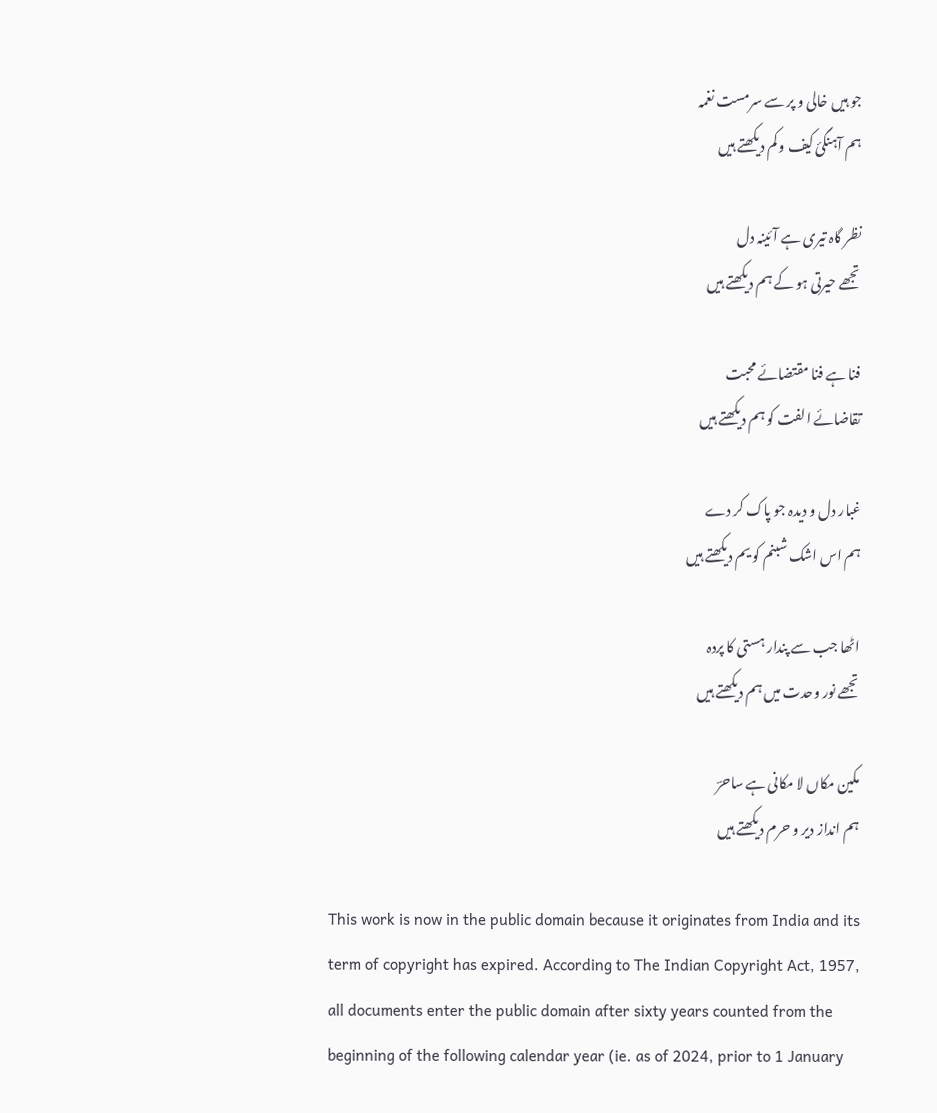جو ہیں خالی و پر سے سرمست نغمہ
ہم آہنگیٔ کیف و کم دیکھتے ہیں

نظر گاہ تیری ہے آئینہ دل
تجھے حیرتی ہو کے ہم دیکھتے ہیں

فنا ہے فنا مقتضائے محبت
تقاضائے الفت کو ہم دیکھتے ہیں

غبار دل و دیدہ جو پاک کر دے
ہم اس اشک شبنم کو یم دیکھتے ہیں

اٹھا جب سے پندار ہستی کا پردہ
تجھے نور وحدت میں ہم دیکھتے ہیں

مکین مکاں لا مکانی ہے ساحرؔ
ہم انداز دیر و حرم دیکھتے ہیں

This work is now in the public domain because it originates from India and its term of copyright has expired. According to The Indian Copyright Act, 1957, all documents enter the public domain after sixty years counted from the beginning of the following calendar year (ie. as of 2024, prior to 1 January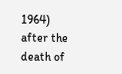1964) after the death of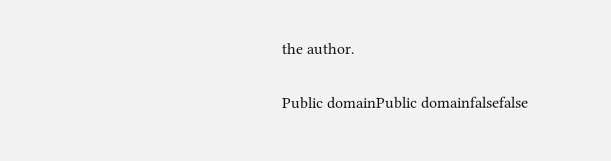the author.

Public domainPublic domainfalsefalse